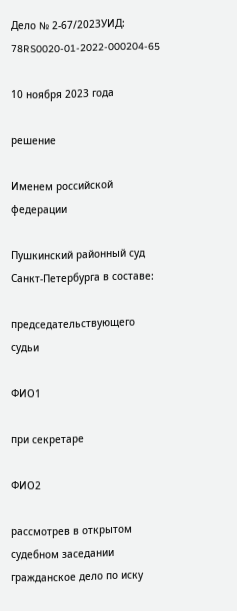Дело № 2-67/2023УИД: 78RS0020-01-2022-000204-65

10 ноября 2023 года

решение

Именем российской федерации

Пушкинский районный суд Санкт-Петербурга в составе:

председательствующего судьи

ФИО1

при секретаре

ФИО2

рассмотрев в открытом судебном заседании гражданское дело по иску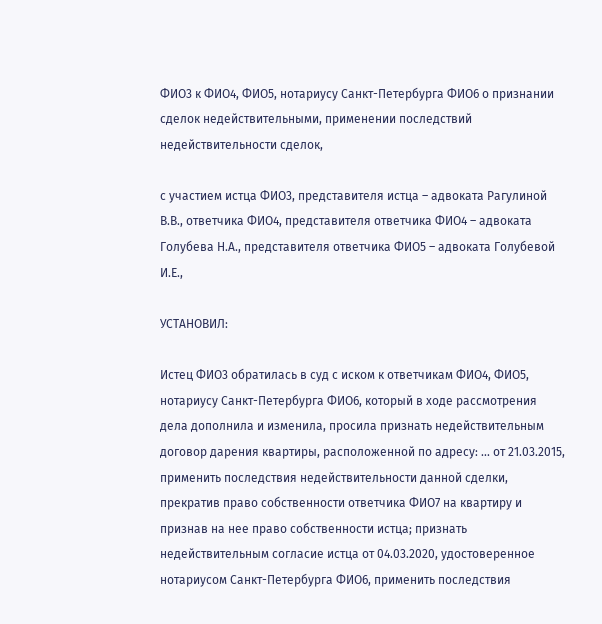ФИО3 к ФИО4, ФИО5, нотариусу Санкт-Петербурга ФИО6 о признании сделок недействительными, применении последствий недействительности сделок,

с участием истца ФИО3, представителя истца – адвоката Рагулиной В.В., ответчика ФИО4, представителя ответчика ФИО4 – адвоката Голубева Н.А., представителя ответчика ФИО5 – адвоката Голубевой И.Е.,

УСТАНОВИЛ:

Истец ФИО3 обратилась в суд с иском к ответчикам ФИО4, ФИО5, нотариусу Санкт-Петербурга ФИО6, который в ходе рассмотрения дела дополнила и изменила, просила признать недействительным договор дарения квартиры, расположенной по адресу: ... от 21.03.2015, применить последствия недействительности данной сделки, прекратив право собственности ответчика ФИО7 на квартиру и признав на нее право собственности истца; признать недействительным согласие истца от 04.03.2020, удостоверенное нотариусом Санкт-Петербурга ФИО6, применить последствия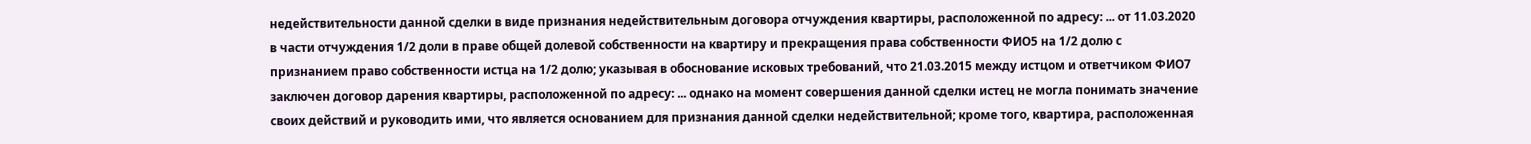недействительности данной сделки в виде признания недействительным договора отчуждения квартиры, расположенной по адресу: ... от 11.03.2020 в части отчуждения 1/2 доли в праве общей долевой собственности на квартиру и прекращения права собственности ФИО5 на 1/2 долю с признанием право собственности истца на 1/2 долю; указывая в обоснование исковых требований, что 21.03.2015 между истцом и ответчиком ФИО7 заключен договор дарения квартиры, расположенной по адресу: ... однако на момент совершения данной сделки истец не могла понимать значение своих действий и руководить ими, что является основанием для признания данной сделки недействительной; кроме того, квартира, расположенная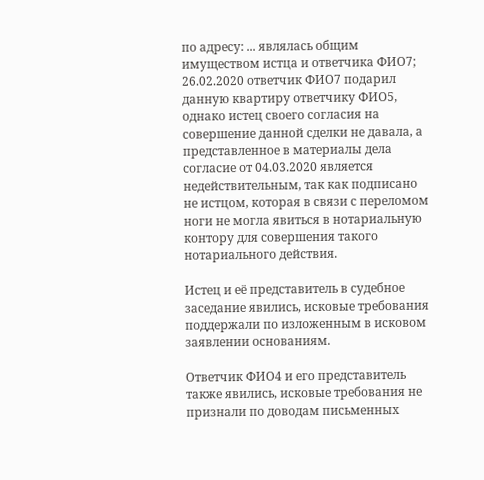по адресу: ... являлась общим имуществом истца и ответчика ФИО7; 26.02.2020 ответчик ФИО7 подарил данную квартиру ответчику ФИО5, однако истец своего согласия на совершение данной сделки не давала, а представленное в материалы дела согласие от 04.03.2020 является недействительным, так как подписано не истцом, которая в связи с переломом ноги не могла явиться в нотариальную контору для совершения такого нотариального действия.

Истец и её представитель в судебное заседание явились, исковые требования поддержали по изложенным в исковом заявлении основаниям.

Ответчик ФИО4 и его представитель также явились, исковые требования не признали по доводам письменных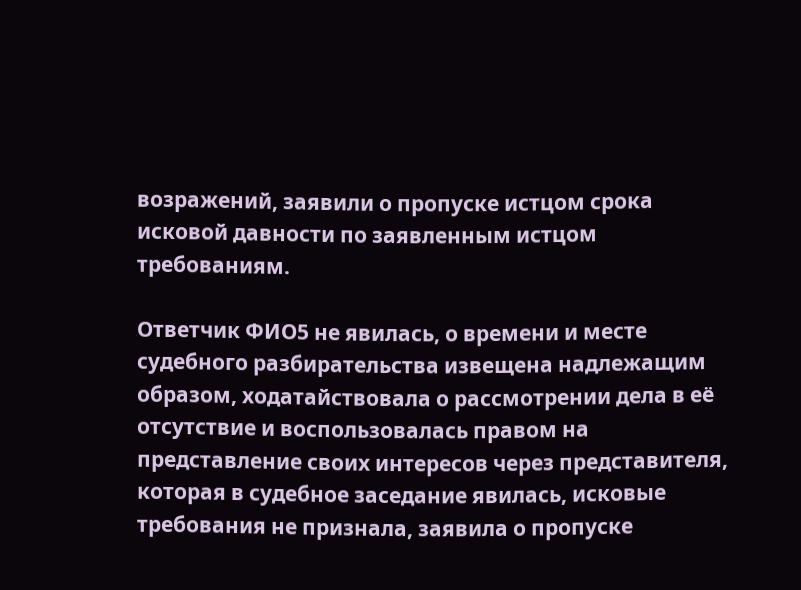возражений, заявили о пропуске истцом срока исковой давности по заявленным истцом требованиям.

Ответчик ФИО5 не явилась, о времени и месте судебного разбирательства извещена надлежащим образом, ходатайствовала о рассмотрении дела в её отсутствие и воспользовалась правом на представление своих интересов через представителя, которая в судебное заседание явилась, исковые требования не признала, заявила о пропуске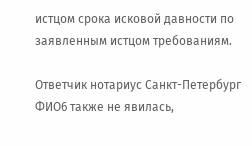истцом срока исковой давности по заявленным истцом требованиям.

Ответчик нотариус Санкт-Петербург ФИО6 также не явилась,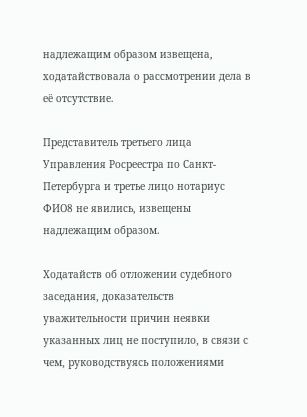надлежащим образом извещена, ходатайствовала о рассмотрении дела в её отсутствие.

Представитель третьего лица Управления Росреестра по Санкт-Петербурга и третье лицо нотариус ФИО8 не явились, извещены надлежащим образом.

Ходатайств об отложении судебного заседания, доказательств уважительности причин неявки указанных лиц не поступило, в связи с чем, руководствуясь положениями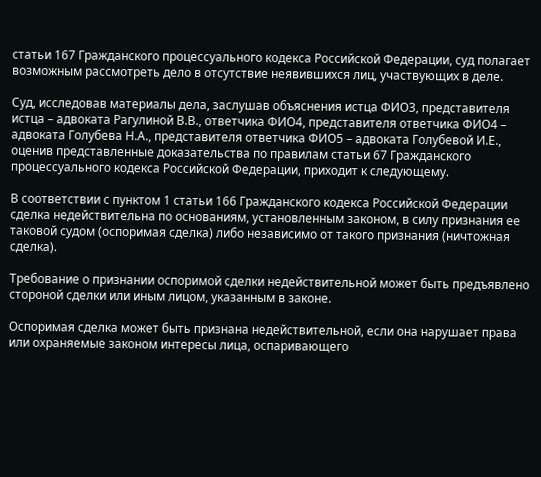статьи 167 Гражданского процессуального кодекса Российской Федерации, суд полагает возможным рассмотреть дело в отсутствие неявившихся лиц, участвующих в деле.

Суд, исследовав материалы дела, заслушав объяснения истца ФИО3, представителя истца – адвоката Рагулиной В.В., ответчика ФИО4, представителя ответчика ФИО4 – адвоката Голубева Н.А., представителя ответчика ФИО5 – адвоката Голубевой И.Е., оценив представленные доказательства по правилам статьи 67 Гражданского процессуального кодекса Российской Федерации, приходит к следующему.

В соответствии с пунктом 1 статьи 166 Гражданского кодекса Российской Федерации сделка недействительна по основаниям, установленным законом, в силу признания ее таковой судом (оспоримая сделка) либо независимо от такого признания (ничтожная сделка).

Требование о признании оспоримой сделки недействительной может быть предъявлено стороной сделки или иным лицом, указанным в законе.

Оспоримая сделка может быть признана недействительной, если она нарушает права или охраняемые законом интересы лица, оспаривающего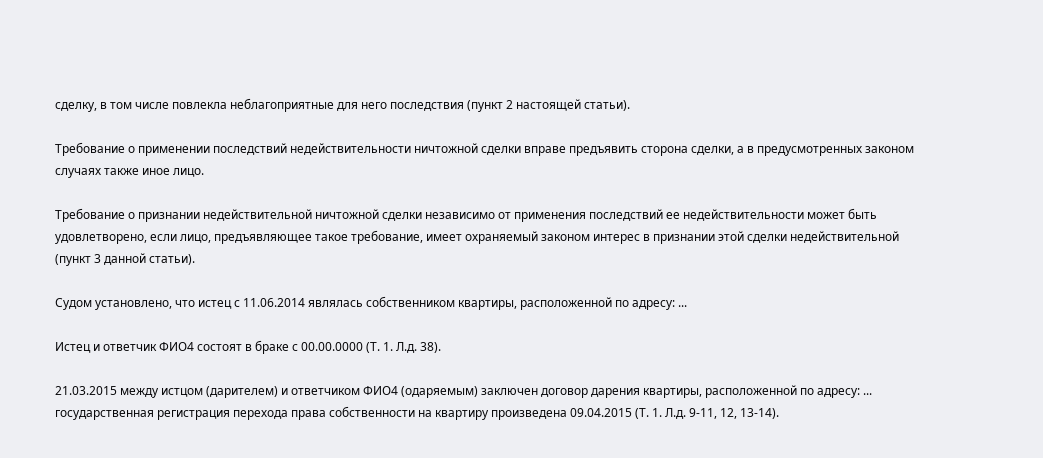сделку, в том числе повлекла неблагоприятные для него последствия (пункт 2 настоящей статьи).

Требование о применении последствий недействительности ничтожной сделки вправе предъявить сторона сделки, а в предусмотренных законом случаях также иное лицо.

Требование о признании недействительной ничтожной сделки независимо от применения последствий ее недействительности может быть удовлетворено, если лицо, предъявляющее такое требование, имеет охраняемый законом интерес в признании этой сделки недействительной (пункт 3 данной статьи).

Судом установлено, что истец с 11.06.2014 являлась собственником квартиры, расположенной по адресу: ...

Истец и ответчик ФИО4 состоят в браке с 00.00.0000 (Т. 1. Л.д. 38).

21.03.2015 между истцом (дарителем) и ответчиком ФИО4 (одаряемым) заключен договор дарения квартиры, расположенной по адресу: ... государственная регистрация перехода права собственности на квартиру произведена 09.04.2015 (Т. 1. Л.д. 9-11, 12, 13-14).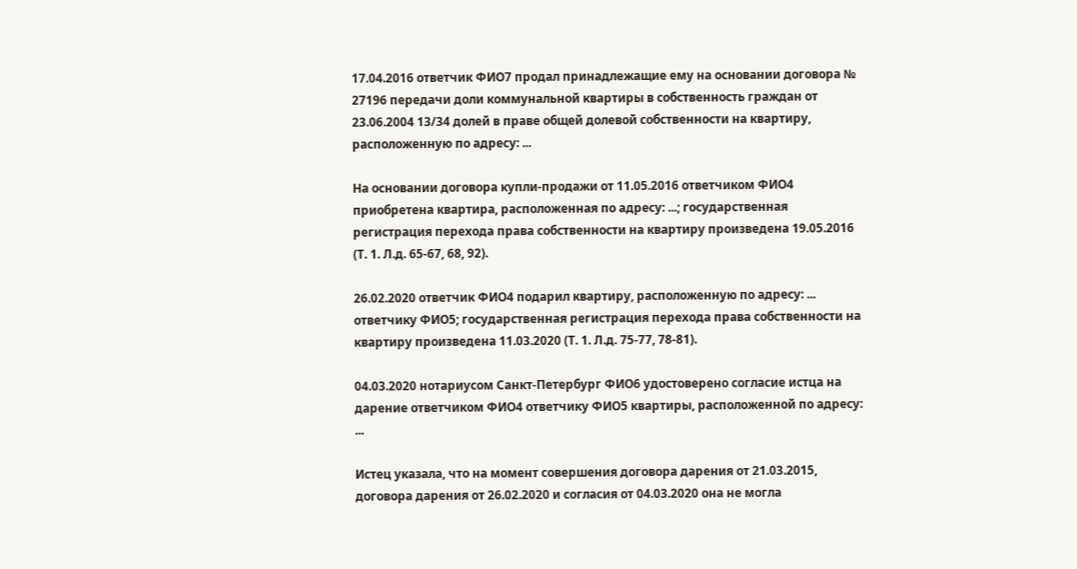17.04.2016 ответчик ФИО7 продал принадлежащие ему на основании договора № 27196 передачи доли коммунальной квартиры в собственность граждан от 23.06.2004 13/34 долей в праве общей долевой собственности на квартиру, расположенную по адресу: ...

На основании договора купли-продажи от 11.05.2016 ответчиком ФИО4 приобретена квартира, расположенная по адресу: ...; государственная регистрация перехода права собственности на квартиру произведена 19.05.2016 (Т. 1. Л.д. 65-67, 68, 92).

26.02.2020 ответчик ФИО4 подарил квартиру, расположенную по адресу: ... ответчику ФИО5; государственная регистрация перехода права собственности на квартиру произведена 11.03.2020 (Т. 1. Л.д. 75-77, 78-81).

04.03.2020 нотариусом Санкт-Петербург ФИО6 удостоверено согласие истца на дарение ответчиком ФИО4 ответчику ФИО5 квартиры, расположенной по адресу: ...

Истец указала, что на момент совершения договора дарения от 21.03.2015, договора дарения от 26.02.2020 и согласия от 04.03.2020 она не могла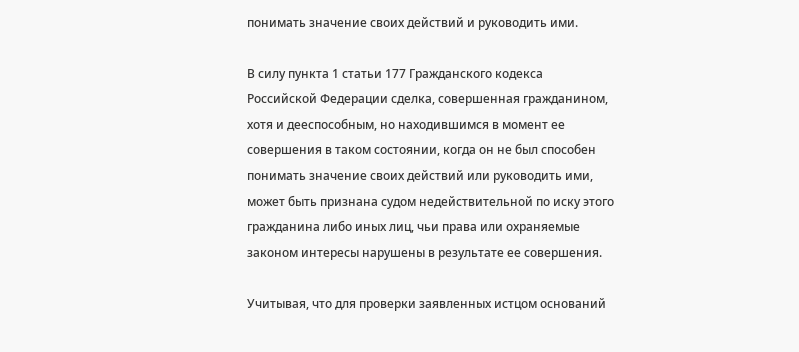понимать значение своих действий и руководить ими.

В силу пункта 1 статьи 177 Гражданского кодекса Российской Федерации сделка, совершенная гражданином, хотя и дееспособным, но находившимся в момент ее совершения в таком состоянии, когда он не был способен понимать значение своих действий или руководить ими, может быть признана судом недействительной по иску этого гражданина либо иных лиц, чьи права или охраняемые законом интересы нарушены в результате ее совершения.

Учитывая, что для проверки заявленных истцом оснований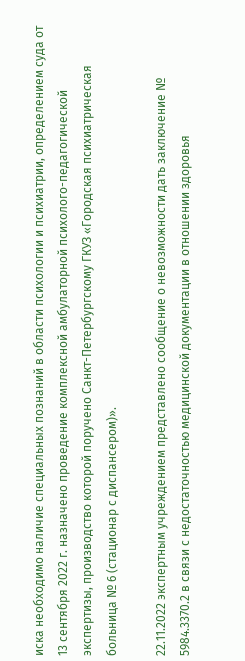иска необходимо наличие специальных познаний в области психологии и психиатрии, определением суда от 13 сентября 2022 г. назначено проведение комплексной амбулаторной психолого-педагогической экспертизы, производство которой поручено Санкт-Петербургскому ГКУЗ «Городская психиатрическая больница № 6 (стационар с диспансером)».

22.11.2022 экспертным учреждением представлено сообщение о невозможности дать заключение № 5984.3370.2 в связи с недостаточностью медицинской документации в отношении здоровья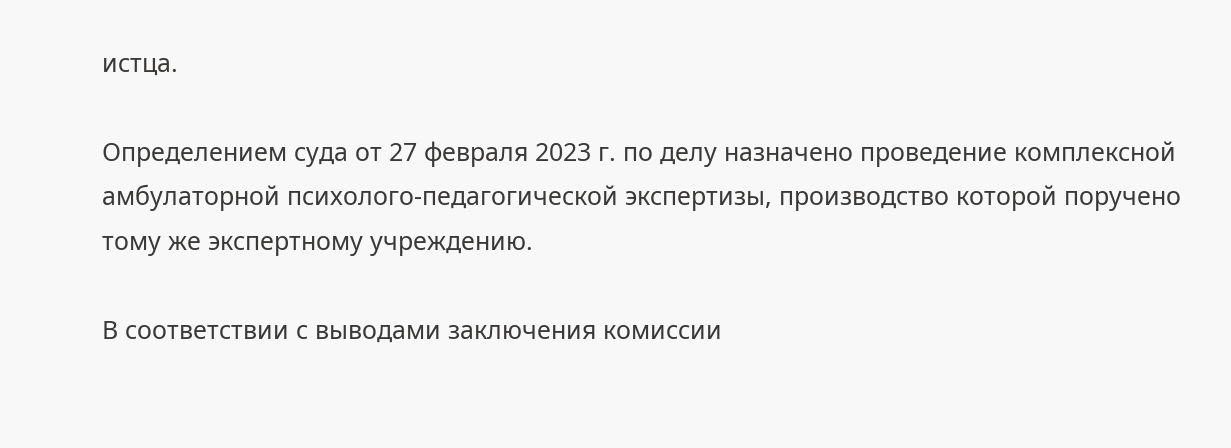истца.

Определением суда от 27 февраля 2023 г. по делу назначено проведение комплексной амбулаторной психолого-педагогической экспертизы, производство которой поручено тому же экспертному учреждению.

В соответствии с выводами заключения комиссии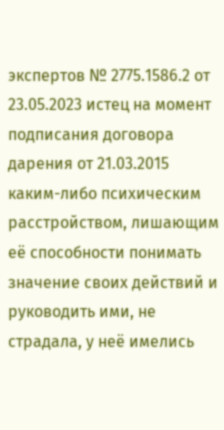экспертов № 2775.1586.2 от 23.05.2023 истец на момент подписания договора дарения от 21.03.2015 каким-либо психическим расстройством, лишающим её способности понимать значение своих действий и руководить ими, не страдала, у неё имелись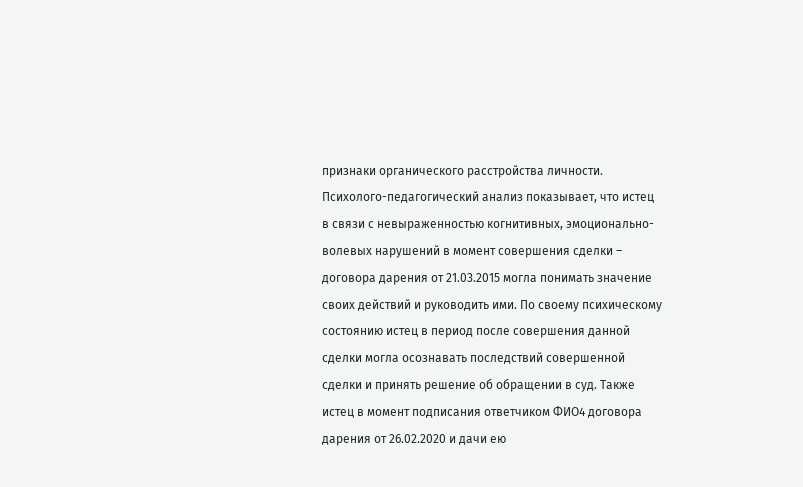признаки органического расстройства личности. Психолого-педагогический анализ показывает, что истец в связи с невыраженностью когнитивных, эмоционально-волевых нарушений в момент совершения сделки – договора дарения от 21.03.2015 могла понимать значение своих действий и руководить ими. По своему психическому состоянию истец в период после совершения данной сделки могла осознавать последствий совершенной сделки и принять решение об обращении в суд. Также истец в момент подписания ответчиком ФИО4 договора дарения от 26.02.2020 и дачи ею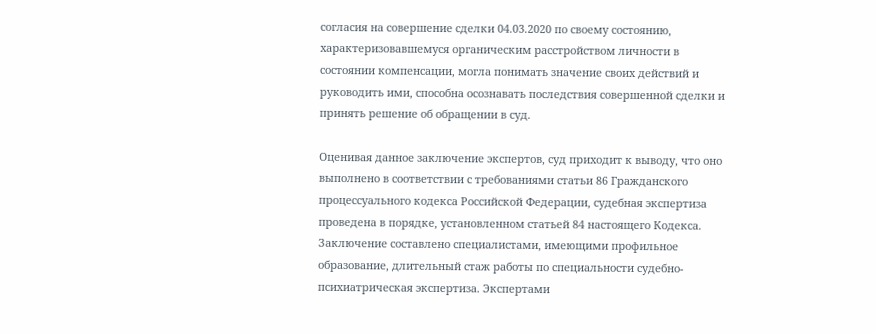согласия на совершение сделки 04.03.2020 по своему состоянию, характеризовавшемуся органическим расстройством личности в состоянии компенсации, могла понимать значение своих действий и руководить ими, способна осознавать последствия совершенной сделки и принять решение об обращении в суд.

Оценивая данное заключение экспертов, суд приходит к выводу, что оно выполнено в соответствии с требованиями статьи 86 Гражданского процессуального кодекса Российской Федерации, судебная экспертиза проведена в порядке, установленном статьей 84 настоящего Кодекса. Заключение составлено специалистами, имеющими профильное образование, длительный стаж работы по специальности судебно-психиатрическая экспертиза. Экспертами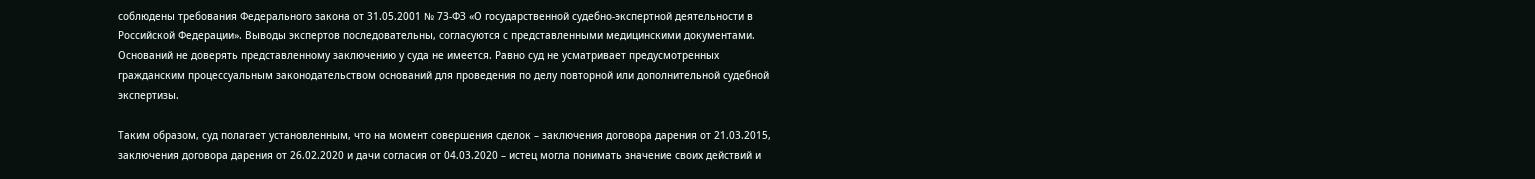соблюдены требования Федерального закона от 31.05.2001 № 73-ФЗ «О государственной судебно-экспертной деятельности в Российской Федерации». Выводы экспертов последовательны, согласуются с представленными медицинскими документами. Оснований не доверять представленному заключению у суда не имеется. Равно суд не усматривает предусмотренных гражданским процессуальным законодательством оснований для проведения по делу повторной или дополнительной судебной экспертизы.

Таким образом, суд полагает установленным, что на момент совершения сделок – заключения договора дарения от 21.03.2015, заключения договора дарения от 26.02.2020 и дачи согласия от 04.03.2020 – истец могла понимать значение своих действий и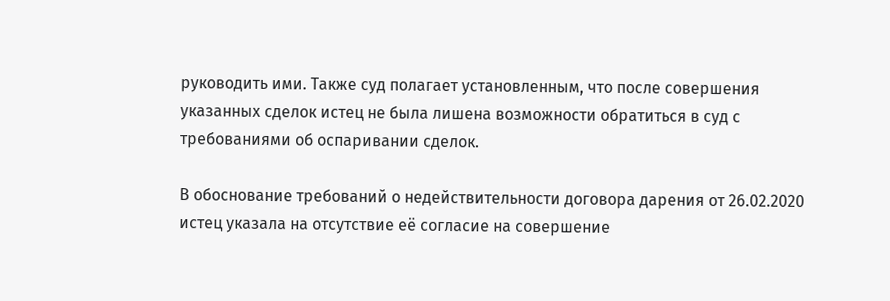руководить ими. Также суд полагает установленным, что после совершения указанных сделок истец не была лишена возможности обратиться в суд с требованиями об оспаривании сделок.

В обоснование требований о недействительности договора дарения от 26.02.2020 истец указала на отсутствие её согласие на совершение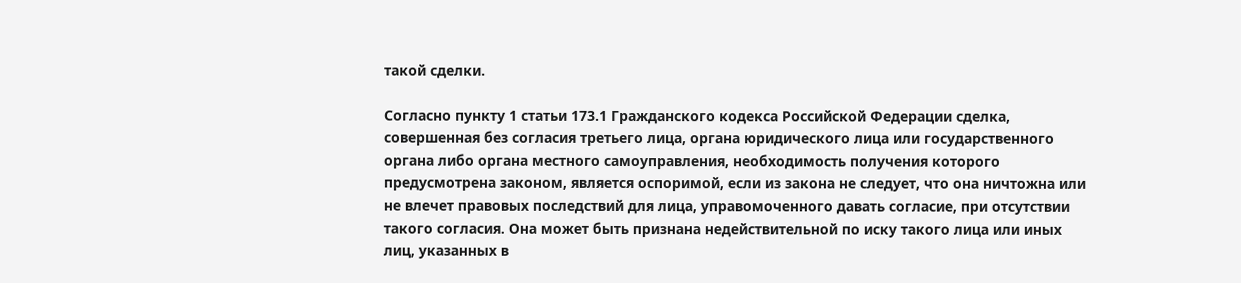такой сделки.

Согласно пункту 1 статьи 173.1 Гражданского кодекса Российской Федерации сделка, совершенная без согласия третьего лица, органа юридического лица или государственного органа либо органа местного самоуправления, необходимость получения которого предусмотрена законом, является оспоримой, если из закона не следует, что она ничтожна или не влечет правовых последствий для лица, управомоченного давать согласие, при отсутствии такого согласия. Она может быть признана недействительной по иску такого лица или иных лиц, указанных в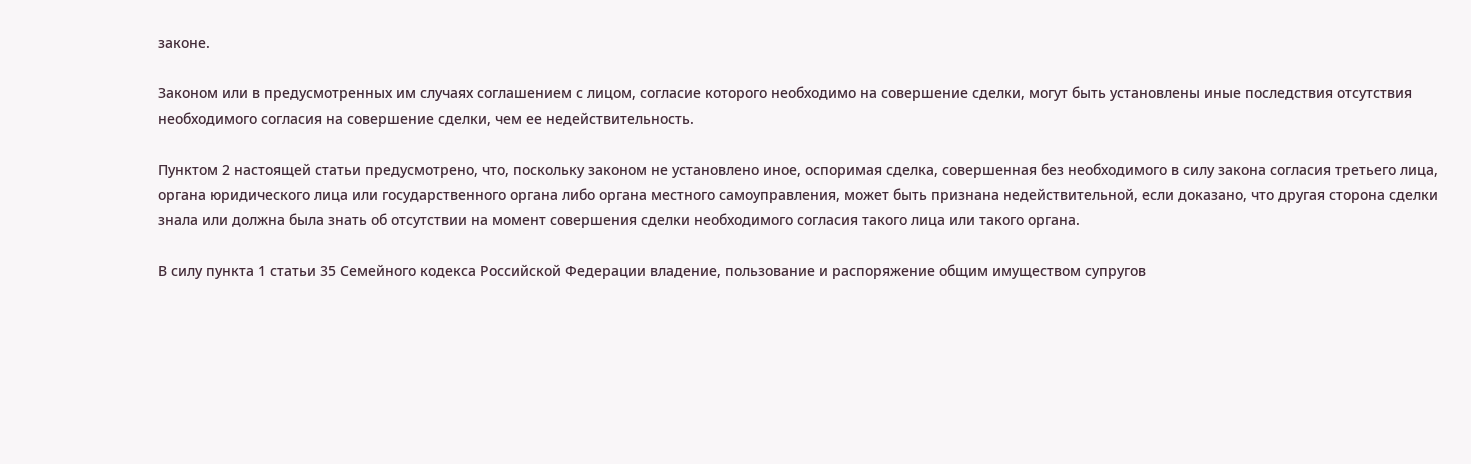законе.

Законом или в предусмотренных им случаях соглашением с лицом, согласие которого необходимо на совершение сделки, могут быть установлены иные последствия отсутствия необходимого согласия на совершение сделки, чем ее недействительность.

Пунктом 2 настоящей статьи предусмотрено, что, поскольку законом не установлено иное, оспоримая сделка, совершенная без необходимого в силу закона согласия третьего лица, органа юридического лица или государственного органа либо органа местного самоуправления, может быть признана недействительной, если доказано, что другая сторона сделки знала или должна была знать об отсутствии на момент совершения сделки необходимого согласия такого лица или такого органа.

В силу пункта 1 статьи 35 Семейного кодекса Российской Федерации владение, пользование и распоряжение общим имуществом супругов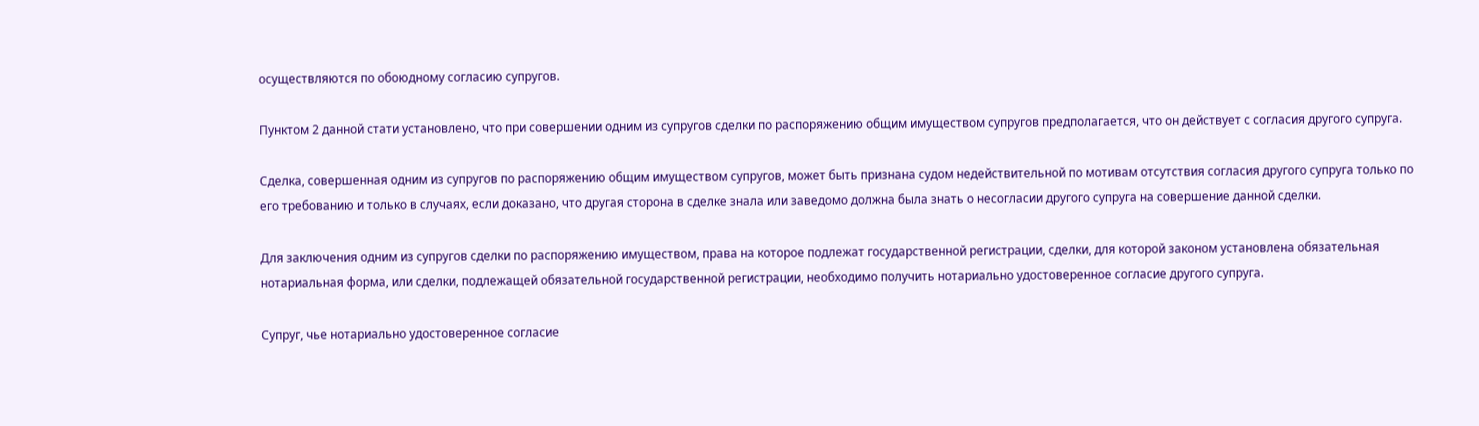осуществляются по обоюдному согласию супругов.

Пунктом 2 данной стати установлено, что при совершении одним из супругов сделки по распоряжению общим имуществом супругов предполагается, что он действует с согласия другого супруга.

Сделка, совершенная одним из супругов по распоряжению общим имуществом супругов, может быть признана судом недействительной по мотивам отсутствия согласия другого супруга только по его требованию и только в случаях, если доказано, что другая сторона в сделке знала или заведомо должна была знать о несогласии другого супруга на совершение данной сделки.

Для заключения одним из супругов сделки по распоряжению имуществом, права на которое подлежат государственной регистрации, сделки, для которой законом установлена обязательная нотариальная форма, или сделки, подлежащей обязательной государственной регистрации, необходимо получить нотариально удостоверенное согласие другого супруга.

Супруг, чье нотариально удостоверенное согласие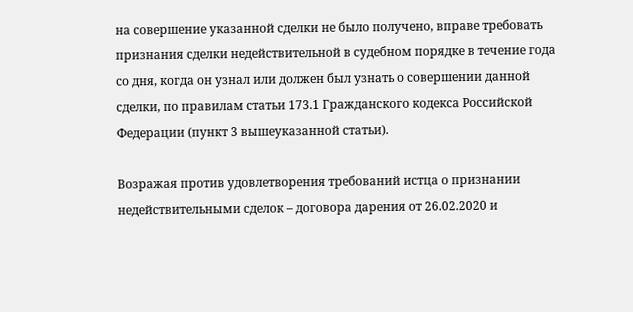на совершение указанной сделки не было получено, вправе требовать признания сделки недействительной в судебном порядке в течение года со дня, когда он узнал или должен был узнать о совершении данной сделки, по правилам статьи 173.1 Гражданского кодекса Российской Федерации (пункт 3 вышеуказанной статьи).

Возражая против удовлетворения требований истца о признании недействительными сделок – договора дарения от 26.02.2020 и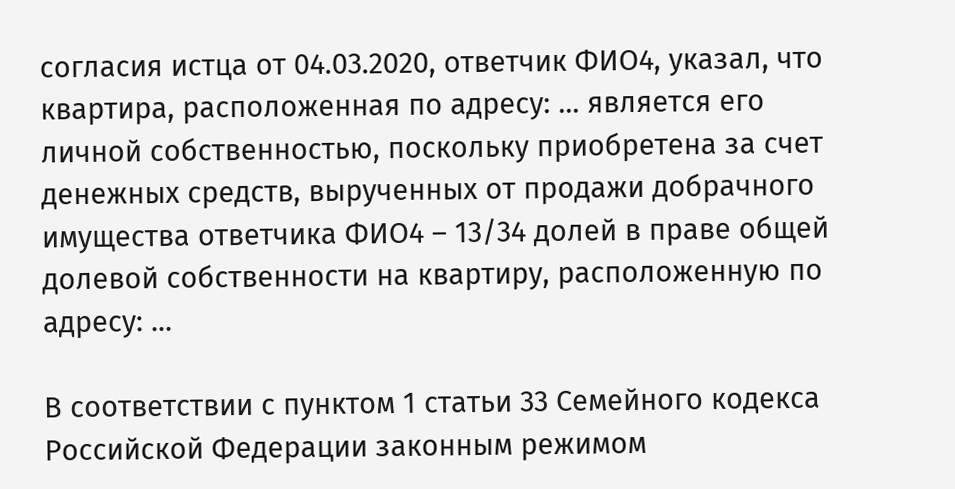согласия истца от 04.03.2020, ответчик ФИО4, указал, что квартира, расположенная по адресу: ... является его личной собственностью, поскольку приобретена за счет денежных средств, вырученных от продажи добрачного имущества ответчика ФИО4 – 13/34 долей в праве общей долевой собственности на квартиру, расположенную по адресу: ...

В соответствии с пунктом 1 статьи 33 Семейного кодекса Российской Федерации законным режимом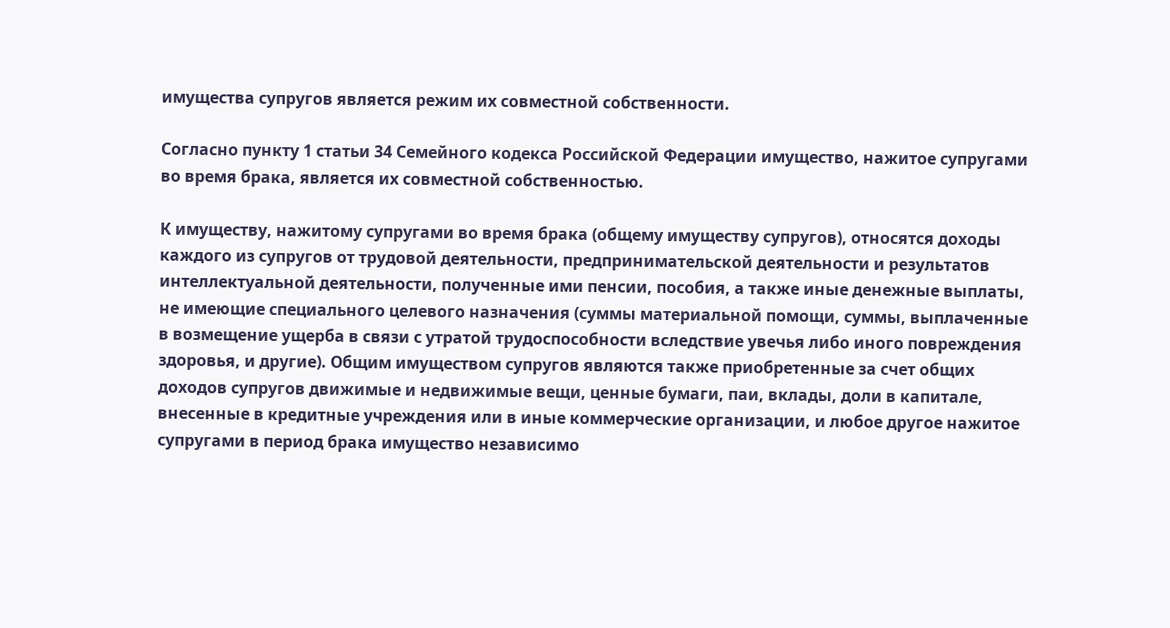имущества супругов является режим их совместной собственности.

Согласно пункту 1 статьи 34 Семейного кодекса Российской Федерации имущество, нажитое супругами во время брака, является их совместной собственностью.

К имуществу, нажитому супругами во время брака (общему имуществу супругов), относятся доходы каждого из супругов от трудовой деятельности, предпринимательской деятельности и результатов интеллектуальной деятельности, полученные ими пенсии, пособия, а также иные денежные выплаты, не имеющие специального целевого назначения (суммы материальной помощи, суммы, выплаченные в возмещение ущерба в связи с утратой трудоспособности вследствие увечья либо иного повреждения здоровья, и другие). Общим имуществом супругов являются также приобретенные за счет общих доходов супругов движимые и недвижимые вещи, ценные бумаги, паи, вклады, доли в капитале, внесенные в кредитные учреждения или в иные коммерческие организации, и любое другое нажитое супругами в период брака имущество независимо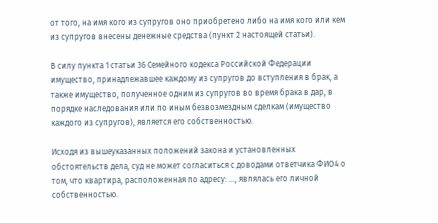от того, на имя кого из супругов оно приобретено либо на имя кого или кем из супругов внесены денежные средства (пункт 2 настоящей статьи).

В силу пункта 1 статьи 36 Семейного кодекса Российской Федерации имущество, принадлежавшее каждому из супругов до вступления в брак, а также имущество, полученное одним из супругов во время брака в дар, в порядке наследования или по иным безвозмездным сделкам (имущество каждого из супругов), является его собственностью.

Исходя из вышеуказанных положений закона и установленных обстоятельств дела, суд не может согласиться с доводами ответчика ФИО4 о том, что квартира, расположенная по адресу: ..., являлась его личной собственностью.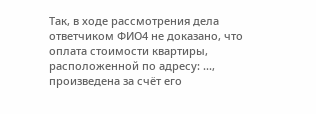Так, в ходе рассмотрения дела ответчиком ФИО4 не доказано, что оплата стоимости квартиры, расположенной по адресу: ..., произведена за счёт его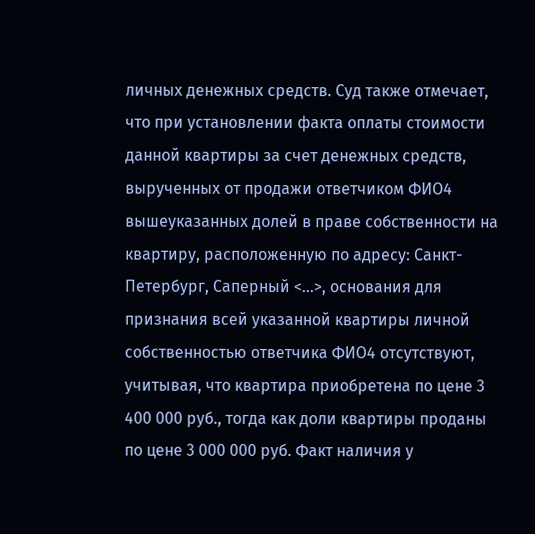личных денежных средств. Суд также отмечает, что при установлении факта оплаты стоимости данной квартиры за счет денежных средств, вырученных от продажи ответчиком ФИО4 вышеуказанных долей в праве собственности на квартиру, расположенную по адресу: Санкт-Петербург, Саперный <...>, основания для признания всей указанной квартиры личной собственностью ответчика ФИО4 отсутствуют, учитывая, что квартира приобретена по цене 3 400 000 руб., тогда как доли квартиры проданы по цене 3 000 000 руб. Факт наличия у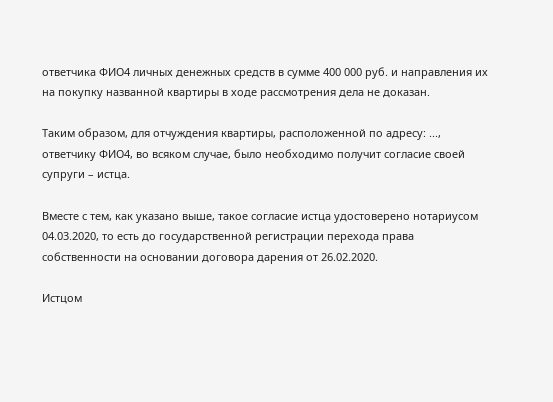ответчика ФИО4 личных денежных средств в сумме 400 000 руб. и направления их на покупку названной квартиры в ходе рассмотрения дела не доказан.

Таким образом, для отчуждения квартиры, расположенной по адресу: ..., ответчику ФИО4, во всяком случае, было необходимо получит согласие своей супруги – истца.

Вместе с тем, как указано выше, такое согласие истца удостоверено нотариусом 04.03.2020, то есть до государственной регистрации перехода права собственности на основании договора дарения от 26.02.2020.

Истцом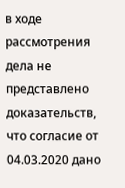в ходе рассмотрения дела не представлено доказательств, что согласие от 04.03.2020 дано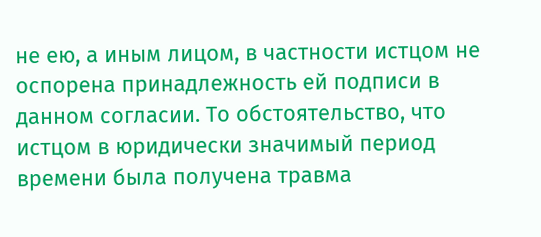не ею, а иным лицом, в частности истцом не оспорена принадлежность ей подписи в данном согласии. То обстоятельство, что истцом в юридически значимый период времени была получена травма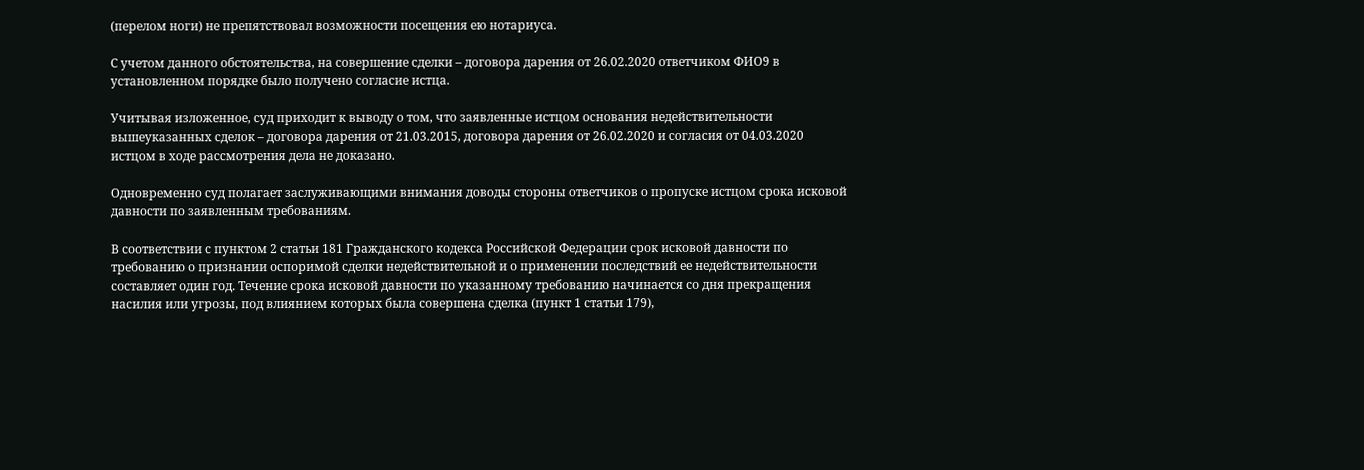(перелом ноги) не препятствовал возможности посещения ею нотариуса.

С учетом данного обстоятельства, на совершение сделки – договора дарения от 26.02.2020 ответчиком ФИО9 в установленном порядке было получено согласие истца.

Учитывая изложенное, суд приходит к выводу о том, что заявленные истцом основания недействительности вышеуказанных сделок – договора дарения от 21.03.2015, договора дарения от 26.02.2020 и согласия от 04.03.2020 истцом в ходе рассмотрения дела не доказано.

Одновременно суд полагает заслуживающими внимания доводы стороны ответчиков о пропуске истцом срока исковой давности по заявленным требованиям.

В соответствии с пунктом 2 статьи 181 Гражданского кодекса Российской Федерации срок исковой давности по требованию о признании оспоримой сделки недействительной и о применении последствий ее недействительности составляет один год. Течение срока исковой давности по указанному требованию начинается со дня прекращения насилия или угрозы, под влиянием которых была совершена сделка (пункт 1 статьи 179),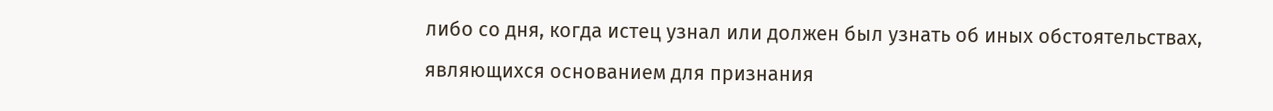либо со дня, когда истец узнал или должен был узнать об иных обстоятельствах, являющихся основанием для признания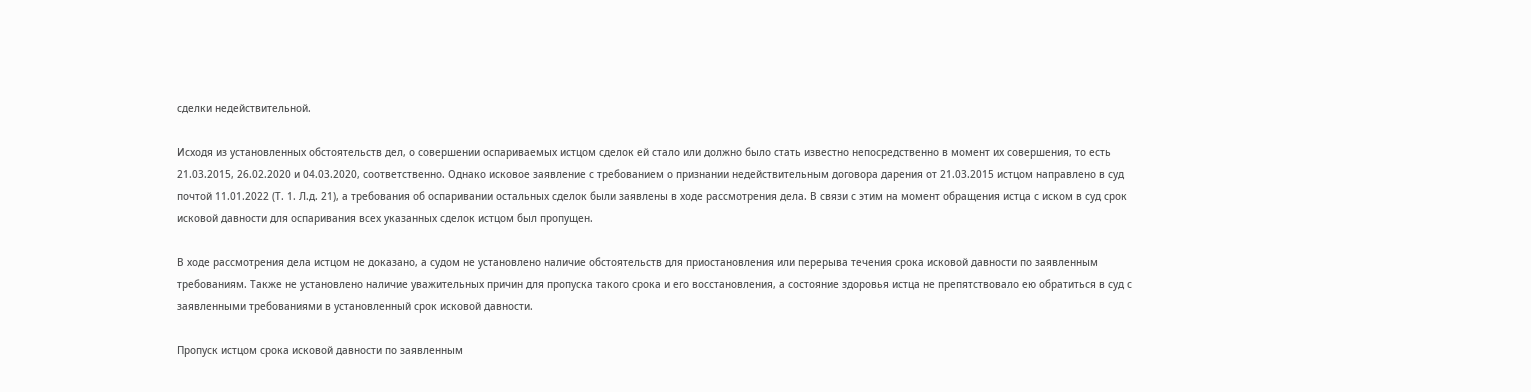сделки недействительной.

Исходя из установленных обстоятельств дел, о совершении оспариваемых истцом сделок ей стало или должно было стать известно непосредственно в момент их совершения, то есть 21.03.2015, 26.02.2020 и 04.03.2020, соответственно. Однако исковое заявление с требованием о признании недействительным договора дарения от 21.03.2015 истцом направлено в суд почтой 11.01.2022 (Т. 1. Л.д. 21), а требования об оспаривании остальных сделок были заявлены в ходе рассмотрения дела. В связи с этим на момент обращения истца с иском в суд срок исковой давности для оспаривания всех указанных сделок истцом был пропущен.

В ходе рассмотрения дела истцом не доказано, а судом не установлено наличие обстоятельств для приостановления или перерыва течения срока исковой давности по заявленным требованиям. Также не установлено наличие уважительных причин для пропуска такого срока и его восстановления, а состояние здоровья истца не препятствовало ею обратиться в суд с заявленными требованиями в установленный срок исковой давности.

Пропуск истцом срока исковой давности по заявленным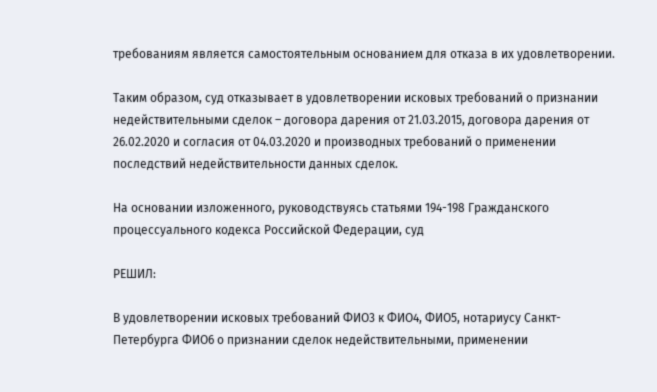требованиям является самостоятельным основанием для отказа в их удовлетворении.

Таким образом, суд отказывает в удовлетворении исковых требований о признании недействительными сделок – договора дарения от 21.03.2015, договора дарения от 26.02.2020 и согласия от 04.03.2020 и производных требований о применении последствий недействительности данных сделок.

На основании изложенного, руководствуясь статьями 194-198 Гражданского процессуального кодекса Российской Федерации, суд

РЕШИЛ:

В удовлетворении исковых требований ФИО3 к ФИО4, ФИО5, нотариусу Санкт-Петербурга ФИО6 о признании сделок недействительными, применении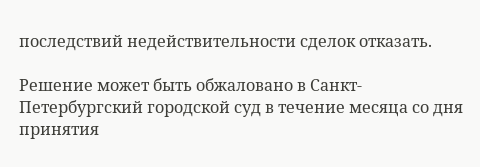последствий недействительности сделок отказать.

Решение может быть обжаловано в Санкт-Петербургский городской суд в течение месяца со дня принятия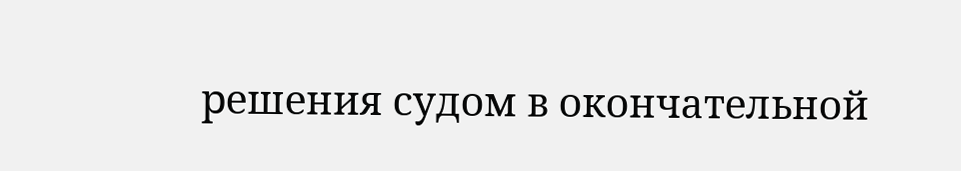решения судом в окончательной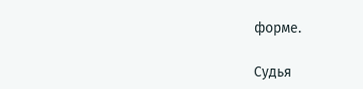форме.

Судья